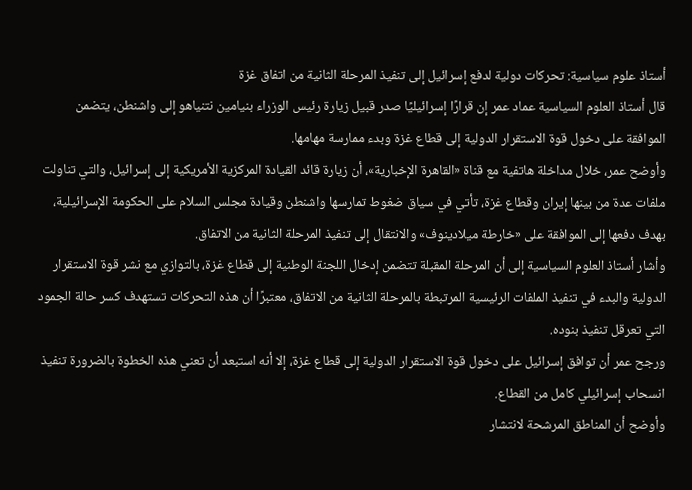أستاذ علوم سياسية: تحركات دولية لدفع إسرائيل إلى تنفيذ المرحلة الثانية من اتفاق غزة
قال أستاذ العلوم السياسية عماد عمر إن قرارًا إسرائيليًا صدر قبيل زيارة رئيس الوزراء بنيامين نتنياهو إلى واشنطن، يتضمن الموافقة على دخول قوة الاستقرار الدولية إلى قطاع غزة وبدء ممارسة مهامها.
وأوضح عمر، خلال مداخلة هاتفية مع قناة «القاهرة الإخبارية»، أن زيارة قائد القيادة المركزية الأمريكية إلى إسرائيل، والتي تناولت ملفات عدة من بينها إيران وقطاع غزة، تأتي في سياق ضغوط تمارسها واشنطن وقيادة مجلس السلام على الحكومة الإسرائيلية، بهدف دفعها إلى الموافقة على «خارطة ميلادينوف» والانتقال إلى تنفيذ المرحلة الثانية من الاتفاق.
وأشار أستاذ العلوم السياسية إلى أن المرحلة المقبلة تتضمن إدخال اللجنة الوطنية إلى قطاع غزة، بالتوازي مع نشر قوة الاستقرار الدولية والبدء في تنفيذ الملفات الرئيسية المرتبطة بالمرحلة الثانية من الاتفاق، معتبرًا أن هذه التحركات تستهدف كسر حالة الجمود التي تعرقل تنفيذ بنوده.
ورجح عمر أن توافق إسرائيل على دخول قوة الاستقرار الدولية إلى قطاع غزة، إلا أنه استبعد أن تعني هذه الخطوة بالضرورة تنفيذ انسحاب إسرائيلي كامل من القطاع.
وأوضح أن المناطق المرشحة لانتشار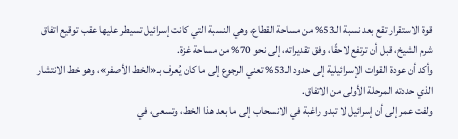قوة الاستقرار تقع بعد نسبة الـ53% من مساحة القطاع، وهي النسبة التي كانت إسرائيل تسيطر عليها عقب توقيع اتفاق شرم الشيخ، قبل أن ترتفع لاحقًا، وفق تقديراته، إلى نحو 70% من مساحة غزة.
وأكد أن عودة القوات الإسرائيلية إلى حدود الـ53% تعني الرجوع إلى ما كان يُعرف بـ«الخط الأصفر»، وهو خط الانتشار الذي حددته المرحلة الأولى من الاتفاق.
ولفت عمر إلى أن إسرائيل لا تبدو راغبة في الانسحاب إلى ما بعد هذا الخط، وتسعى، في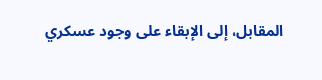المقابل، إلى الإبقاء على وجود عسكري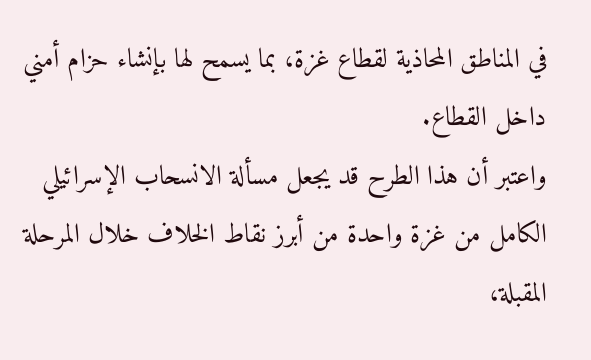في المناطق المحاذية لقطاع غزة، بما يسمح لها بإنشاء حزام أمني داخل القطاع.
واعتبر أن هذا الطرح قد يجعل مسألة الانسحاب الإسرائيلي الكامل من غزة واحدة من أبرز نقاط الخلاف خلال المرحلة المقبلة،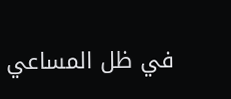في ظل المساعي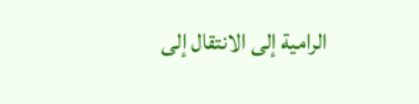الرامية إلى الانتقال إلى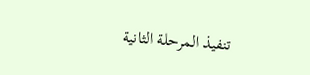تنفيذ المرحلة الثانية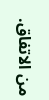من الاتفاق.